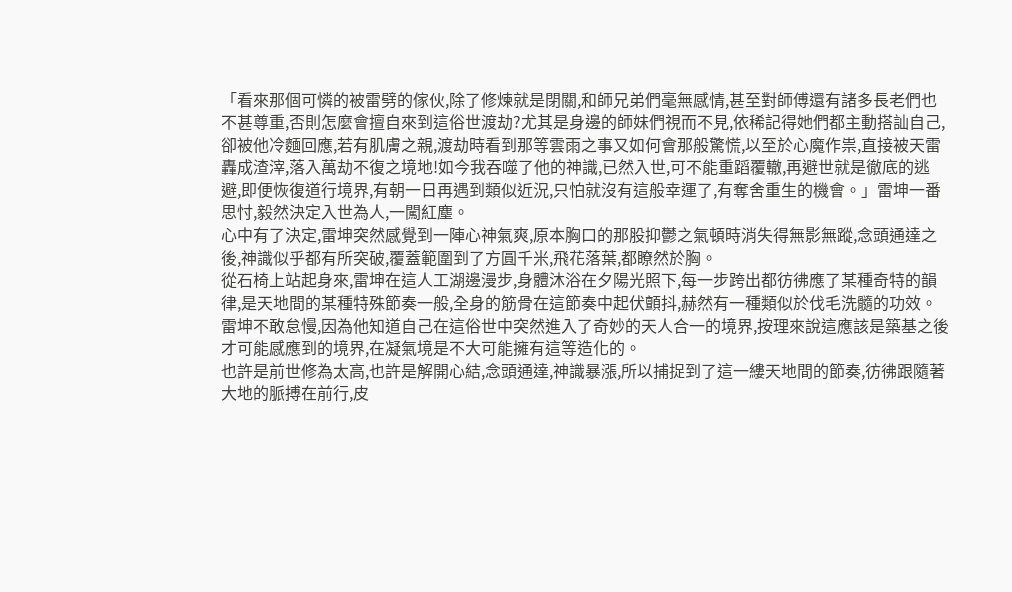「看來那個可憐的被雷劈的傢伙,除了修煉就是閉關,和師兄弟們毫無感情,甚至對師傅還有諸多長老們也不甚尊重,否則怎麼會擅自來到這俗世渡劫?尤其是身邊的師妹們視而不見,依稀記得她們都主動搭訕自己,卻被他冷麵回應,若有肌膚之親,渡劫時看到那等雲雨之事又如何會那般驚慌,以至於心魔作祟,直接被天雷轟成渣滓,落入萬劫不復之境地!如今我吞噬了他的神識,已然入世,可不能重蹈覆轍,再避世就是徹底的逃避,即便恢復道行境界,有朝一日再遇到類似近況,只怕就沒有這般幸運了,有奪舍重生的機會。」雷坤一番思忖,毅然決定入世為人,一闖紅塵。
心中有了決定,雷坤突然感覺到一陣心神氣爽,原本胸口的那股抑鬱之氣頓時消失得無影無蹤,念頭通達之後,神識似乎都有所突破,覆蓋範圍到了方圓千米,飛花落葉,都瞭然於胸。
從石椅上站起身來,雷坤在這人工湖邊漫步,身體沐浴在夕陽光照下,每一步跨出都彷彿應了某種奇特的韻律,是天地間的某種特殊節奏一般,全身的筋骨在這節奏中起伏顫抖,赫然有一種類似於伐毛洗髓的功效。
雷坤不敢怠慢,因為他知道自己在這俗世中突然進入了奇妙的天人合一的境界,按理來說這應該是築基之後才可能感應到的境界,在凝氣境是不大可能擁有這等造化的。
也許是前世修為太高,也許是解開心結,念頭通達,神識暴漲,所以捕捉到了這一縷天地間的節奏,彷彿跟隨著大地的脈搏在前行,皮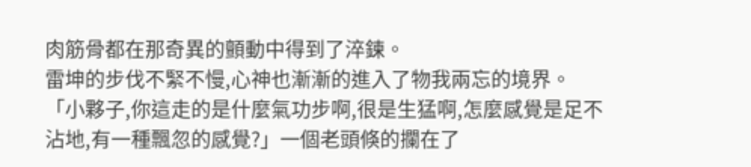肉筋骨都在那奇異的顫動中得到了淬鍊。
雷坤的步伐不緊不慢,心神也漸漸的進入了物我兩忘的境界。
「小夥子,你這走的是什麼氣功步啊,很是生猛啊,怎麼感覺是足不沾地,有一種飄忽的感覺?」一個老頭倏的攔在了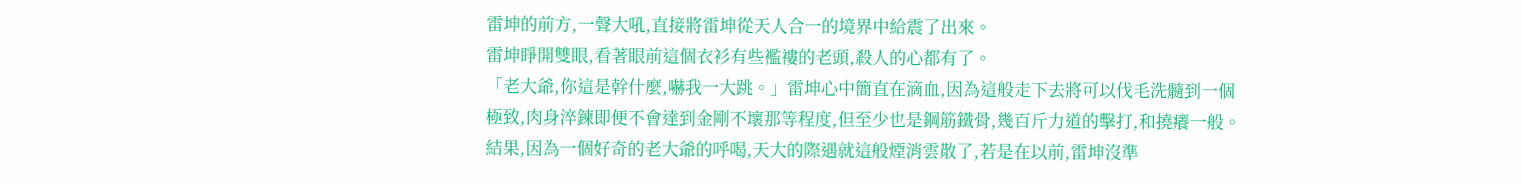雷坤的前方,一聲大吼,直接將雷坤從天人合一的境界中給震了出來。
雷坤睜開雙眼,看著眼前這個衣衫有些襤褸的老頭,殺人的心都有了。
「老大爺,你這是幹什麼,嚇我一大跳。」雷坤心中簡直在滴血,因為這般走下去將可以伐毛洗髓到一個極致,肉身淬鍊即便不會達到金剛不壞那等程度,但至少也是鋼筋鐵骨,幾百斤力道的擊打,和撓癢一般。
結果,因為一個好奇的老大爺的呼喝,天大的際遇就這般煙消雲散了,若是在以前,雷坤沒準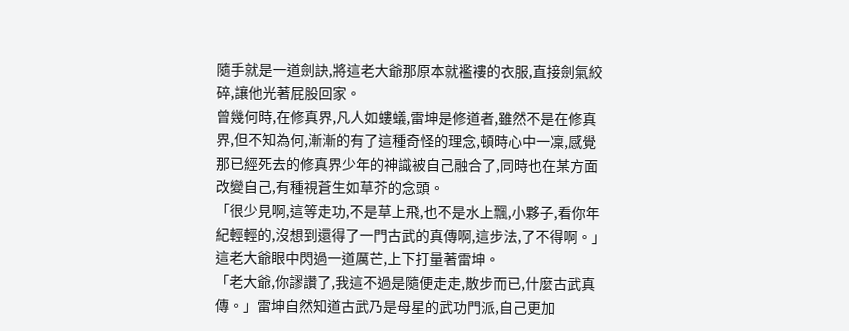隨手就是一道劍訣,將這老大爺那原本就襤褸的衣服,直接劍氣絞碎,讓他光著屁股回家。
曾幾何時,在修真界,凡人如螻蟻,雷坤是修道者,雖然不是在修真界,但不知為何,漸漸的有了這種奇怪的理念,頓時心中一凜,感覺那已經死去的修真界少年的神識被自己融合了,同時也在某方面改變自己,有種視蒼生如草芥的念頭。
「很少見啊,這等走功,不是草上飛,也不是水上飄,小夥子,看你年紀輕輕的,沒想到還得了一門古武的真傳啊,這步法,了不得啊。」這老大爺眼中閃過一道厲芒,上下打量著雷坤。
「老大爺,你謬讚了,我這不過是隨便走走,散步而已,什麼古武真傳。」雷坤自然知道古武乃是母星的武功門派,自己更加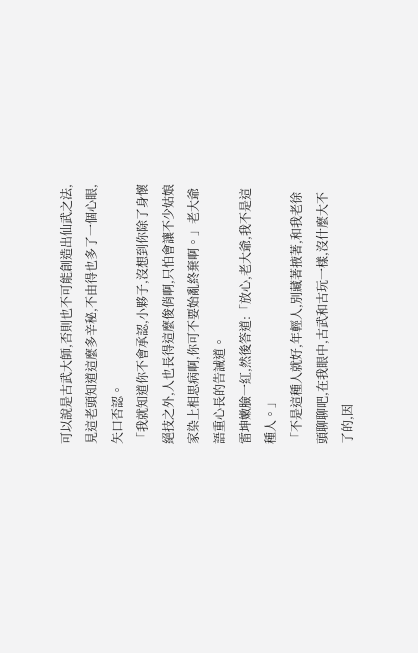可以說是古武大師,否則也不可能創造出仙武之法,見這老頭知道這麼多辛秘,不由得也多了一個心眼,矢口否認。
「我就知道你不會承認,小夥子,沒想到你除了身懷絕技之外,人也長得這麼俊俏啊,只怕會讓不少姑娘家染上相思病啊,你可不要始亂終棄啊。」老大爺語重心長的告誡道。
雷坤嫩臉一紅,然後答道:「放心,老大爺,我不是這種人。」
「不是這種人就好,年輕人,別藏著掖著,和我老徐頭聊聊吧,在我眼中,古武和古玩一樣,沒什麼大不了的,因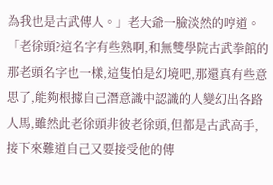為我也是古武傳人。」老大爺一臉淡然的哼道。
「老徐頭?這名字有些熟啊,和無雙學院古武拳館的那老頭名字也一樣,這隻怕是幻境吧,那還真有些意思了,能夠根據自己潛意識中認識的人變幻出各路人馬,雖然此老徐頭非彼老徐頭,但都是古武高手,接下來難道自己又要接受他的傳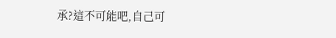承?這不可能吧,自己可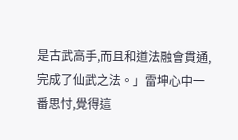是古武高手,而且和道法融會貫通,完成了仙武之法。」雷坤心中一番思忖,覺得這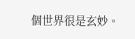個世界很是玄妙。